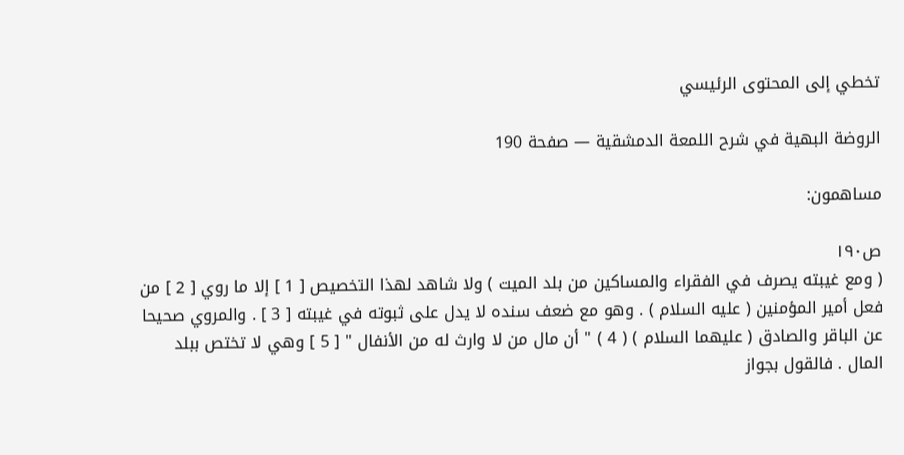تخطي إلى المحتوى الرئيسي

الروضة البهية في شرح اللمعة الدمشقية — صفحة 190

مساهمون:

ص١٩٠
( ومع غيبته يصرف في الفقراء والمساكين من بلد الميت ) ولا شاهد لهذا التخصيص [ 1 ] إلا ما روي [ 2 ] من فعل أمير المؤمنين ( عليه السلام ) . وهو مع ضعف سنده لا يدل على ثبوته في غيبته [ 3 ] . والمروي صحيحا عن الباقر والصادق ( عليهما السلام ) ( 4 ) " أن مال من لا وارث له من الأنفال " [ 5 ] وهي لا تختص ببلد المال . فالقول بجواز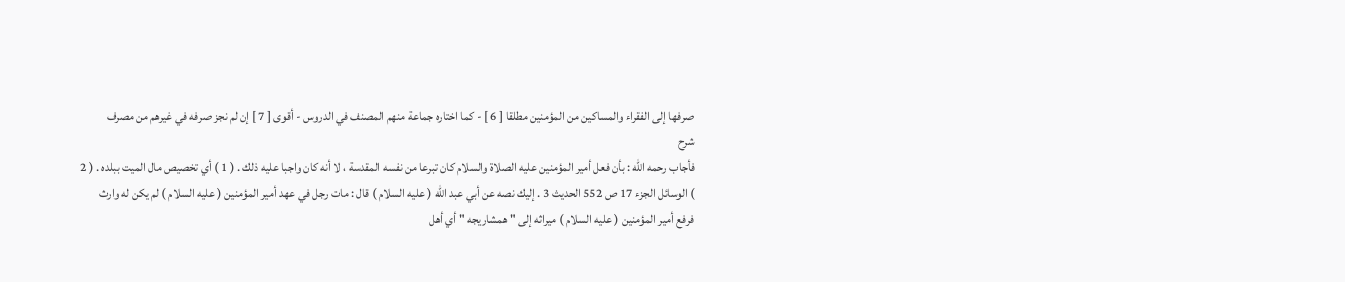صرفها إلى الفقراء والمساكين من المؤمنين مطلقا [ 6 ] - كما اختاره جماعة منهم المصنف في الدروس - أقوى [ 7 ] إن لم نجز صرفه في غيرهم من مصرف
شرح
فأجاب رحمه الله : بأن فعل أمير المؤمنين عليه الصلاة والسلام كان تبرعا من نفسه المقدسة ، لا أنه كان واجبا عليه ذلك . ( 1 ) أي تخصيص مال الميت ببلده . ( 2 ) الوسائل الجزء 17 ص 552 الحديث 3 . إليك نصه عن أبي عبد الله ( عليه السلام ) قال : مات رجل في عهد أمير المؤمنين ( عليه السلام ) لم يكن له وارث فرفع أمير المؤمنين ( عليه السلام ) ميراثه إلى " همشاريجه " أي أهل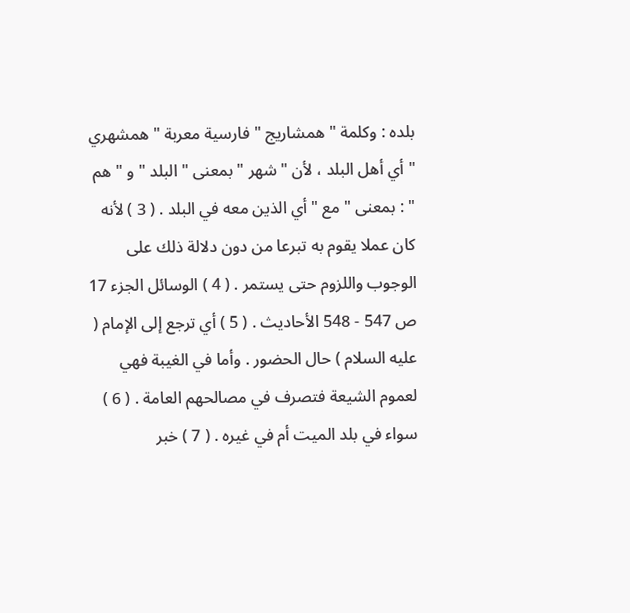بلده : وكلمة " همشاريج " فارسية معربة " همشهري " أي أهل البلد ، لأن " شهر " بمعنى " البلد " و " هم " : بمعنى " مع " أي الذين معه في البلد . ( 3 ) لأنه كان عملا يقوم به تبرعا من دون دلالة ذلك على الوجوب واللزوم حتى يستمر . ( 4 ) الوسائل الجزء 17 ص 547 - 548 الأحاديث . ( 5 ) أي ترجع إلى الإمام ( عليه السلام ) حال الحضور . وأما في الغيبة فهي لعموم الشيعة فتصرف في مصالحهم العامة . ( 6 ) سواء في بلد الميت أم في غيره . ( 7 ) خبر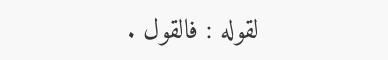لقوله : فالقول .